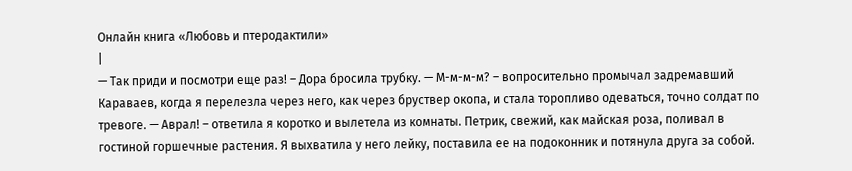Онлайн книга «Любовь и птеродактили»
|
— Так приди и посмотри еще раз! – Дора бросила трубку. — М-м-м-м? – вопросительно промычал задремавший Караваев, когда я перелезла через него, как через бруствер окопа, и стала торопливо одеваться, точно солдат по тревоге. — Аврал! – ответила я коротко и вылетела из комнаты. Петрик, свежий, как майская роза, поливал в гостиной горшечные растения. Я выхватила у него лейку, поставила ее на подоконник и потянула друга за собой.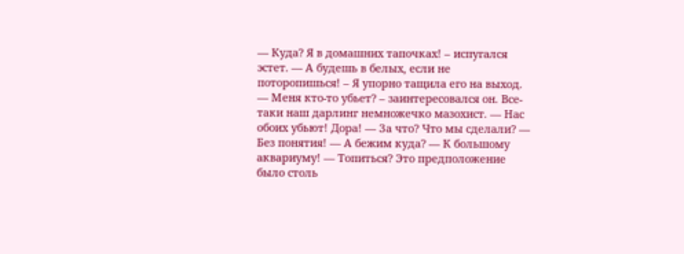— Куда? Я в домашних тапочках! – испугался эстет. — А будешь в белых, если не поторопишься! – Я упорно тащила его на выход. — Меня кто-то убьет? – заинтересовался он. Все-таки наш дарлинг немножечко мазохист. — Нас обоих убьют! Дора! — За что? Что мы сделали? — Без понятия! — А бежим куда? — К большому аквариуму! — Топиться? Это предположение было столь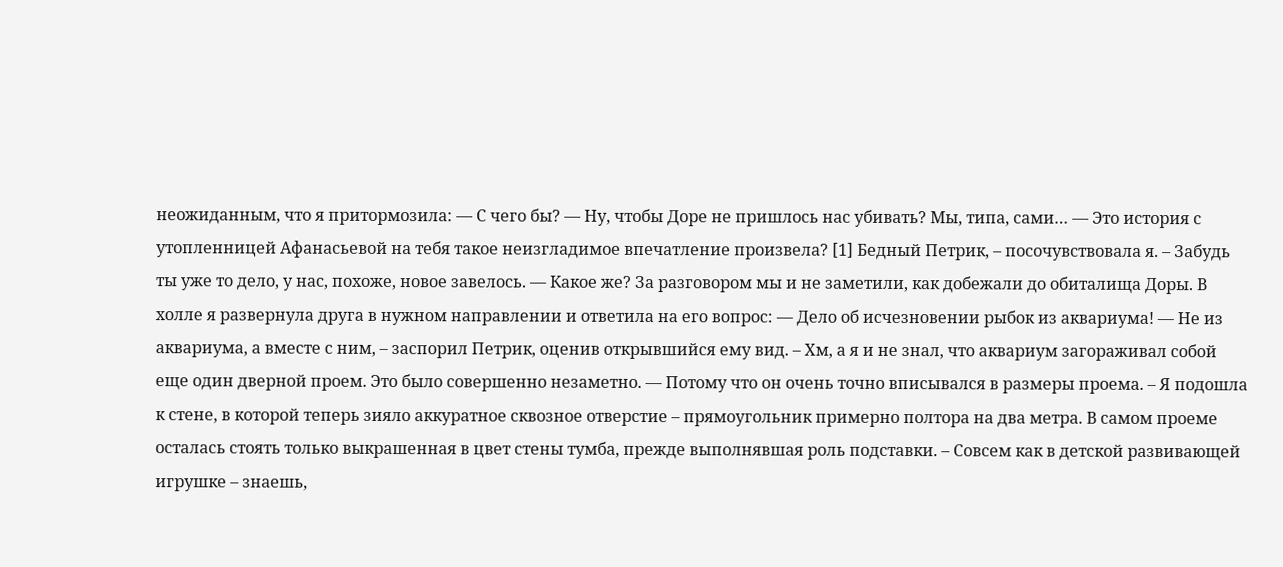неожиданным, что я притормозила: — С чего бы? — Ну, чтобы Доре не пришлось нас убивать? Мы, типа, сами… — Это история с утопленницей Афанасьевой на тебя такое неизгладимое впечатление произвела? [1] Бедный Петрик, – посочувствовала я. – Забудь ты уже то дело, у нас, похоже, новое завелось. — Какое же? За разговором мы и не заметили, как добежали до обиталища Доры. В холле я развернула друга в нужном направлении и ответила на его вопрос: — Дело об исчезновении рыбок из аквариума! — Не из аквариума, а вместе с ним, – заспорил Петрик, оценив открывшийся ему вид. – Хм, а я и не знал, что аквариум загораживал собой еще один дверной проем. Это было совершенно незаметно. — Потому что он очень точно вписывался в размеры проема. – Я подошла к стене, в которой теперь зияло аккуратное сквозное отверстие – прямоугольник примерно полтора на два метра. В самом проеме осталась стоять только выкрашенная в цвет стены тумба, прежде выполнявшая роль подставки. – Совсем как в детской развивающей игрушке – знаешь,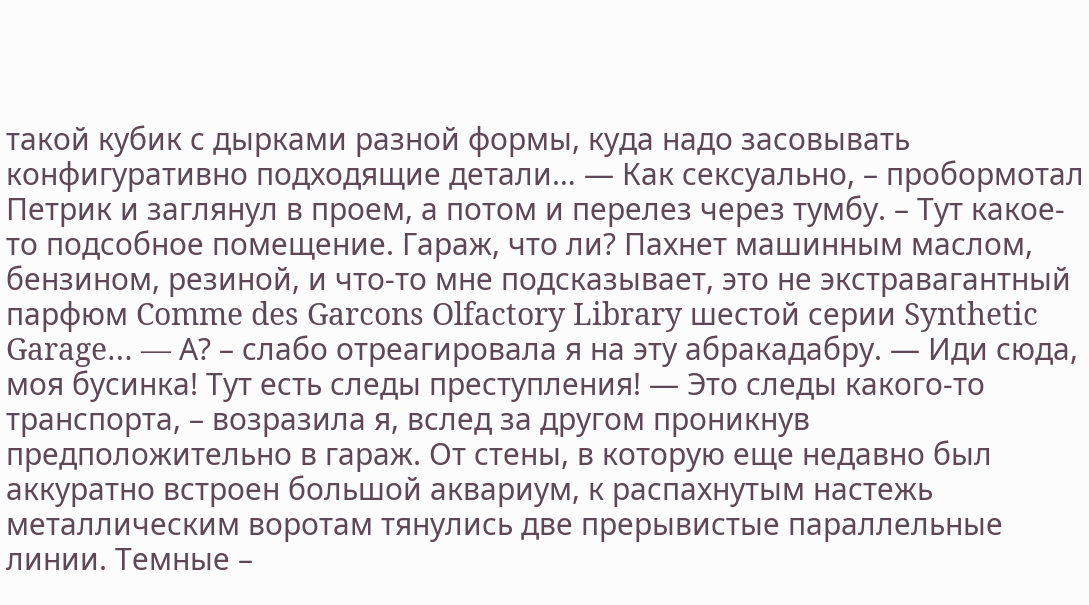такой кубик с дырками разной формы, куда надо засовывать конфигуративно подходящие детали… — Как сексуально, – пробормотал Петрик и заглянул в проем, а потом и перелез через тумбу. – Тут какое-то подсобное помещение. Гараж, что ли? Пахнет машинным маслом, бензином, резиной, и что-то мне подсказывает, это не экстравагантный парфюм Comme des Garcons Olfactory Library шестой серии Synthetic Garage… — А? – слабо отреагировала я на эту абракадабру. — Иди сюда, моя бусинка! Тут есть следы преступления! — Это следы какого-то транспорта, – возразила я, вслед за другом проникнув предположительно в гараж. От стены, в которую еще недавно был аккуратно встроен большой аквариум, к распахнутым настежь металлическим воротам тянулись две прерывистые параллельные линии. Темные –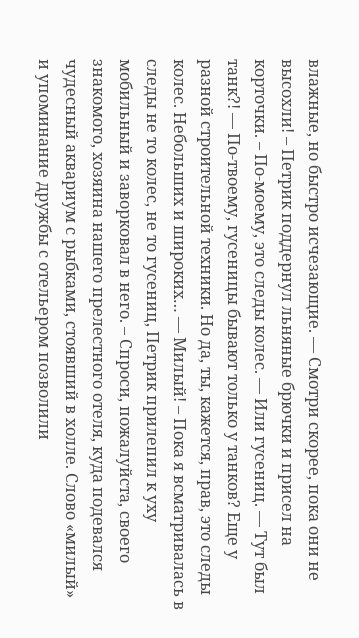влажные, но быстро исчезающие. — Смотри скорее, пока они не высохли! – Петрик поддернул льняные брючки и присел на корточки. – По-моему, это следы колес. — Или гусениц. — Тут был танк?! — По-твоему, гусеницы бывают только у танков? Еще у разной строительной техники. Но да, ты, кажется, прав, это следы колес. Небольших и широких… — Милый! – Пока я всматривалась в следы не то колес, не то гусениц, Петрик прилепил к уху мобильный и заворковал в него. – Спроси, пожалуйста, своего знакомого, хозяина нашего прелестного отеля, куда подевался чудесный аквариум с рыбками, стоявший в холле. Слово «милый» и упоминание дружбы с отельером позволили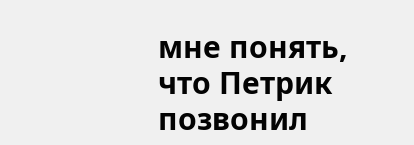мне понять, что Петрик позвонил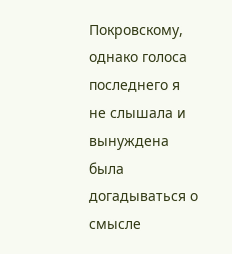Покровскому, однако голоса последнего я не слышала и вынуждена была догадываться о смысле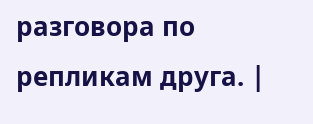разговора по репликам друга. |